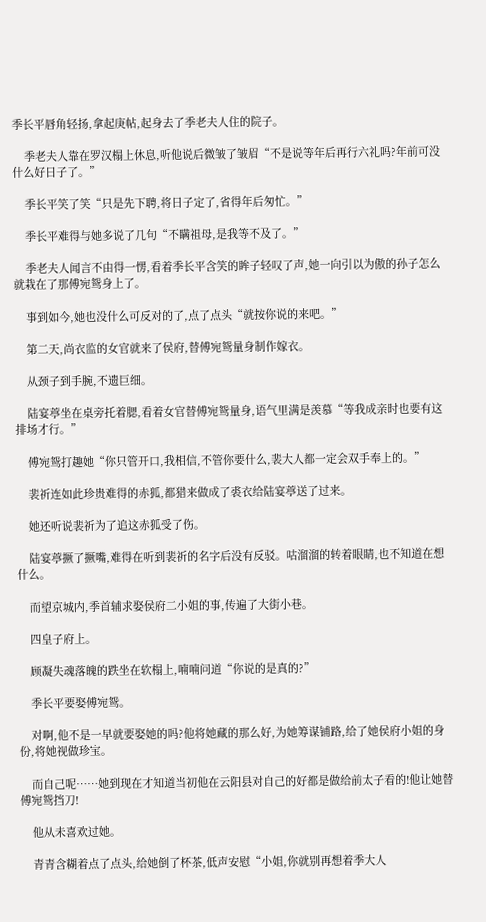季长平唇角轻扬,拿起庚帖,起身去了季老夫人住的院子。

    季老夫人靠在罗汉榻上休息,听他说后微皱了皱眉“不是说等年后再行六礼吗?年前可没什么好日子了。”

    季长平笑了笑“只是先下聘,将日子定了,省得年后匆忙。”

    季长平难得与她多说了几句“不瞒祖母,是我等不及了。”

    季老夫人闻言不由得一愣,看着季长平含笑的眸子轻叹了声,她一向引以为傲的孙子怎么就栽在了那傅宛鸳身上了。

    事到如今,她也没什么可反对的了,点了点头“就按你说的来吧。”

    第二天,尚衣监的女官就来了侯府,替傅宛鸳量身制作嫁衣。

    从颈子到手腕,不遗巨细。

    陆宴葶坐在桌旁托着腮,看着女官替傅宛鸳量身,语气里满是羡慕“等我成亲时也要有这排场才行。”

    傅宛鸳打趣她“你只管开口,我相信,不管你要什么,裴大人都一定会双手奉上的。”

    裴祈连如此珍贵难得的赤狐,都猎来做成了裘衣给陆宴葶送了过来。

    她还听说裴祈为了追这赤狐受了伤。

    陆宴葶撅了撅嘴,难得在听到裴祈的名字后没有反驳。咕溜溜的转着眼睛,也不知道在想什么。

    而望京城内,季首辅求娶侯府二小姐的事,传遍了大街小巷。

    四皇子府上。

    顾凝失魂落魄的跌坐在软榻上,喃喃问道“你说的是真的?”

    季长平要娶傅宛鸳。

    对啊,他不是一早就要娶她的吗?他将她藏的那么好,为她筹谋铺路,给了她侯府小姐的身份,将她视做珍宝。

    而自己呢……她到现在才知道当初他在云阳县对自己的好都是做给前太子看的!他让她替傅宛鸳挡刀!

    他从未喜欢过她。

    青青含糊着点了点头,给她倒了杯茶,低声安慰“小姐,你就别再想着季大人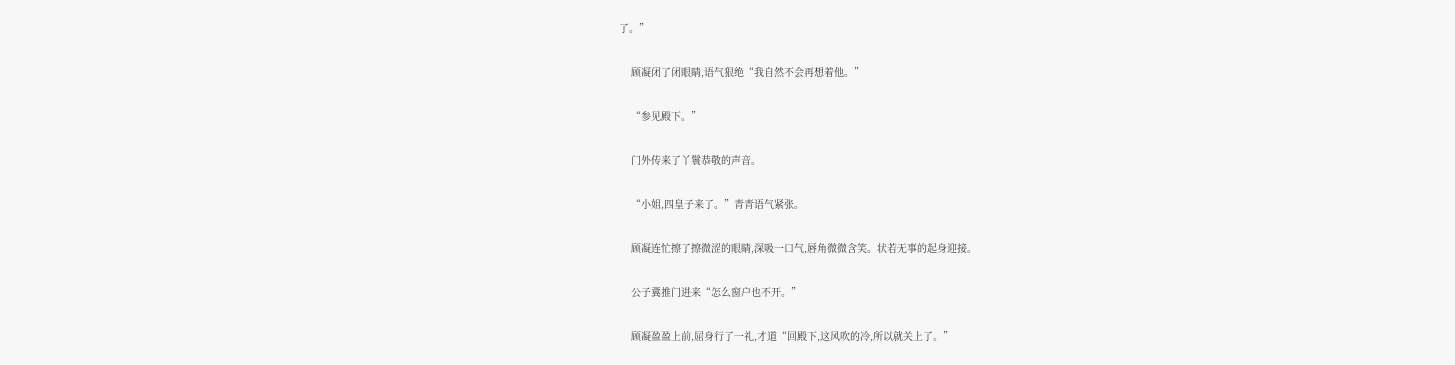了。”

    顾凝闭了闭眼睛,语气狠绝“我自然不会再想着他。”

    “参见殿下。”

    门外传来了丫鬟恭敬的声音。

    “小姐,四皇子来了。”青青语气紧张。

    顾凝连忙擦了擦微涩的眼睛,深吸一口气,唇角微微含笑。状若无事的起身迎接。

    公子冀推门进来“怎么窗户也不开。”

    顾凝盈盈上前,屈身行了一礼,才道“回殿下,这风吹的冷,所以就关上了。”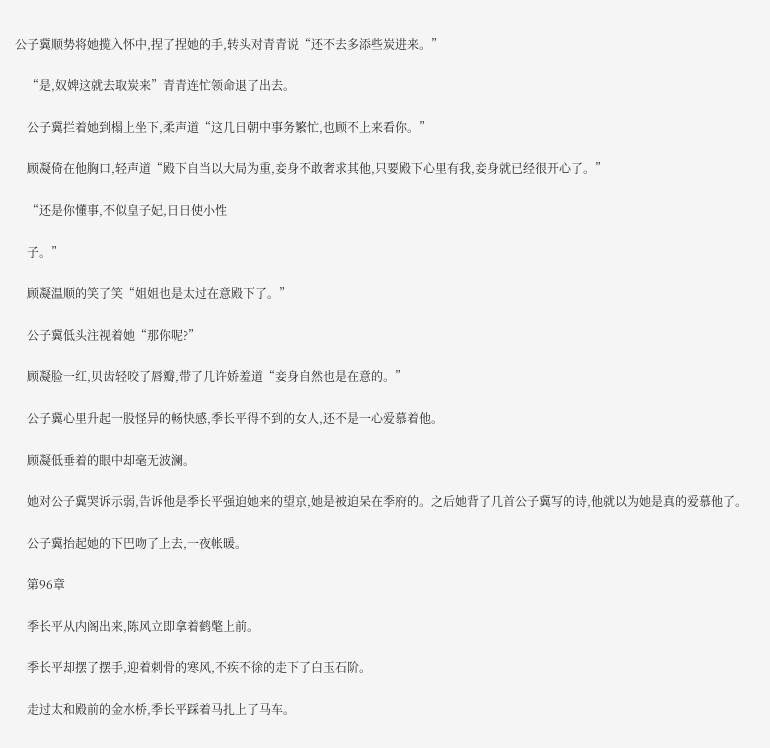公子冀顺势将她揽入怀中,捏了捏她的手,转头对青青说“还不去多添些炭进来。”

    “是,奴婢这就去取炭来”青青连忙领命退了出去。

    公子冀拦着她到榻上坐下,柔声道“这几日朝中事务繁忙,也顾不上来看你。”

    顾凝倚在他胸口,轻声道“殿下自当以大局为重,妾身不敢奢求其他,只要殿下心里有我,妾身就已经很开心了。”

    “还是你懂事,不似皇子妃,日日使小性

    子。”

    顾凝温顺的笑了笑“姐姐也是太过在意殿下了。”

    公子冀低头注视着她“那你呢?”

    顾凝脸一红,贝齿轻咬了唇瓣,带了几许娇羞道“妾身自然也是在意的。”

    公子冀心里升起一股怪异的畅快感,季长平得不到的女人,还不是一心爱慕着他。

    顾凝低垂着的眼中却毫无波澜。

    她对公子冀哭诉示弱,告诉他是季长平强迫她来的望京,她是被迫呆在季府的。之后她背了几首公子冀写的诗,他就以为她是真的爱慕他了。

    公子冀抬起她的下巴吻了上去,一夜帐暖。

    第96章

    季长平从内阁出来,陈风立即拿着鹤氅上前。

    季长平却摆了摆手,迎着刺骨的寒风,不疾不徐的走下了白玉石阶。

    走过太和殿前的金水桥,季长平踩着马扎上了马车。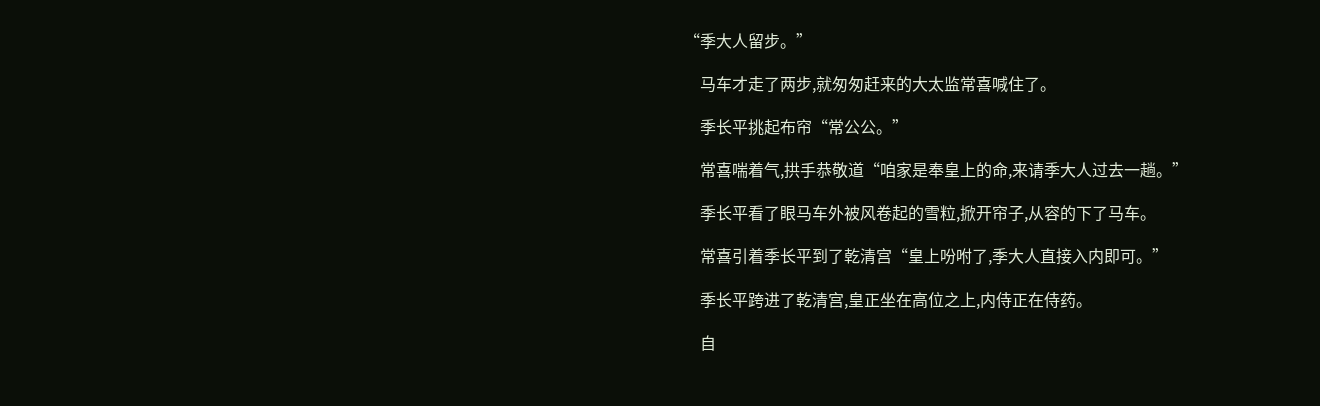“季大人留步。”

    马车才走了两步,就匆匆赶来的大太监常喜喊住了。

    季长平挑起布帘“常公公。”

    常喜喘着气,拱手恭敬道“咱家是奉皇上的命,来请季大人过去一趟。”

    季长平看了眼马车外被风卷起的雪粒,掀开帘子,从容的下了马车。

    常喜引着季长平到了乾清宫“皇上吩咐了,季大人直接入内即可。”

    季长平跨进了乾清宫,皇正坐在高位之上,内侍正在侍药。

    自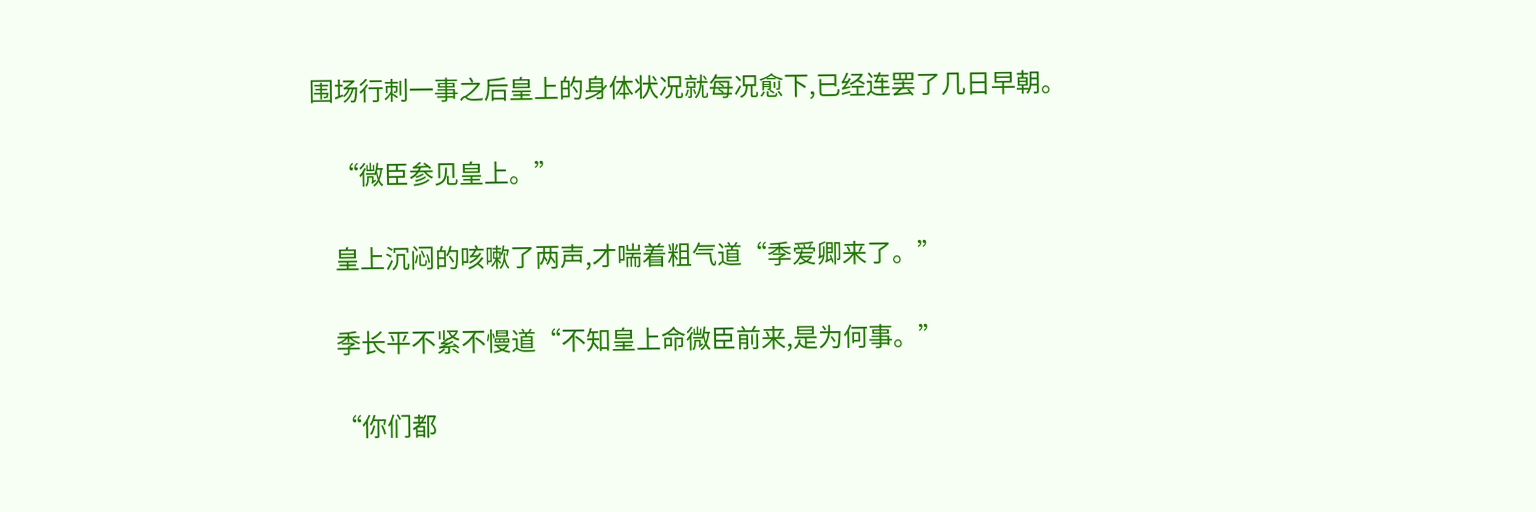围场行刺一事之后皇上的身体状况就每况愈下,已经连罢了几日早朝。

    “微臣参见皇上。”

    皇上沉闷的咳嗽了两声,才喘着粗气道“季爱卿来了。”

    季长平不紧不慢道“不知皇上命微臣前来,是为何事。”

    “你们都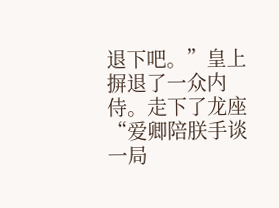退下吧。”皇上摒退了一众内侍。走下了龙座“爱卿陪朕手谈一局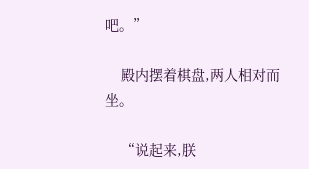吧。”

    殿内摆着棋盘,两人相对而坐。

    “说起来,朕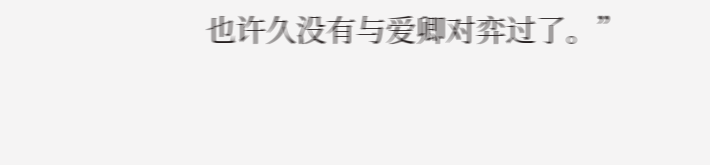也许久没有与爱卿对弈过了。”